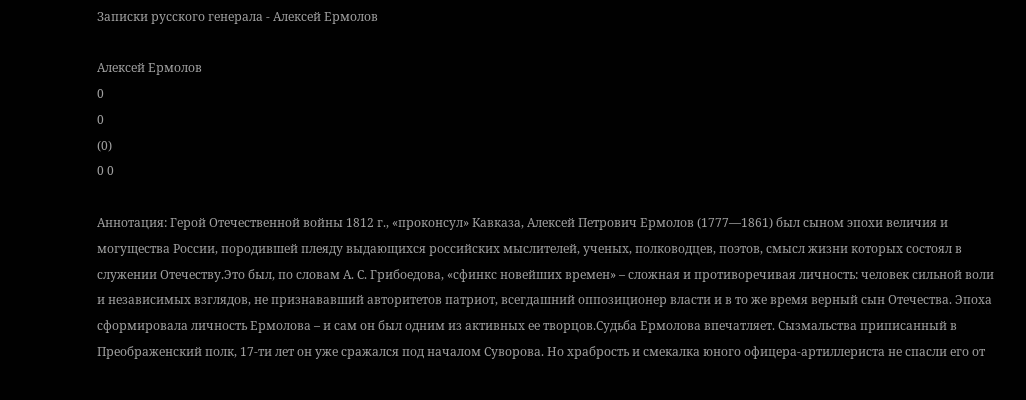Записки русского генерала - Алексей Ермолов

Алексей Ермолов
0
0
(0)
0 0

Аннотация: Герой Отечественной войны 1812 г., «проконсул» Кавказа, Алексей Петрович Ермолов (1777—1861) был сыном эпохи величия и могущества России, породившей плеяду выдающихся российских мыслителей, ученых, полководцев, поэтов, смысл жизни которых состоял в служении Отечеству.Это был, по словам А. С. Грибоедова, «сфинкс новейших времен» – сложная и противоречивая личность: человек сильной воли и независимых взглядов, не признававший авторитетов патриот, всегдашний оппозиционер власти и в то же время верный сын Отечества. Эпоха сформировала личность Ермолова – и сам он был одним из активных ее творцов.Судьба Ермолова впечатляет. Сызмальства приписанный в Преображенский полк, 17‑ти лет он уже сражался под началом Суворова. Но храбрость и смекалка юного офицера-артиллериста не спасли его от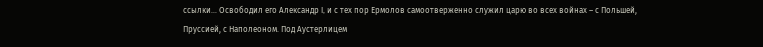ссылки… Освободил его Александр I, и с тех пор Ермолов самоотверженно служил царю во всех войнах – с Польшей, Пруссией, с Наполеоном. Под Аустерлицем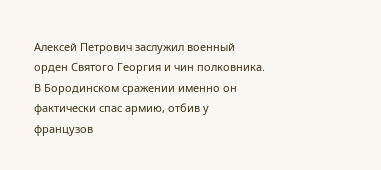Алексей Петрович заслужил военный орден Святого Георгия и чин полковника. В Бородинском сражении именно он фактически спас армию, отбив у французов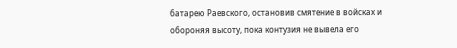батарею Раевского, остановив смятение в войсках и обороняя высоту, пока контузия не вывела его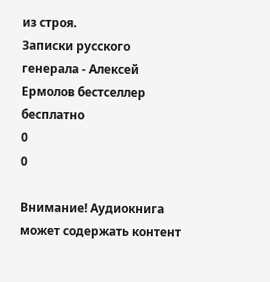из строя.
Записки русского генерала - Алексей Ермолов бестселлер бесплатно
0
0

Внимание! Аудиокнига может содержать контент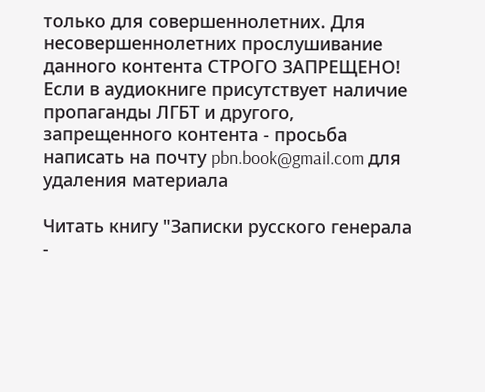только для совершеннолетних. Для несовершеннолетних прослушивание данного контента СТРОГО ЗАПРЕЩЕНО! Если в аудиокниге присутствует наличие пропаганды ЛГБТ и другого, запрещенного контента - просьба написать на почту pbn.book@gmail.com для удаления материала

Читать книгу "Записки русского генерала -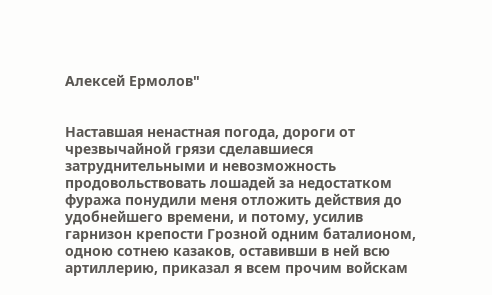Алексей Ермолов"


Наставшая ненастная погода, дороги от чрезвычайной грязи сделавшиеся затруднительными и невозможность продовольствовать лошадей за недостатком фуража понудили меня отложить действия до удобнейшего времени, и потому, усилив гарнизон крепости Грозной одним баталионом, одною сотнею казаков, оставивши в ней всю артиллерию, приказал я всем прочим войскам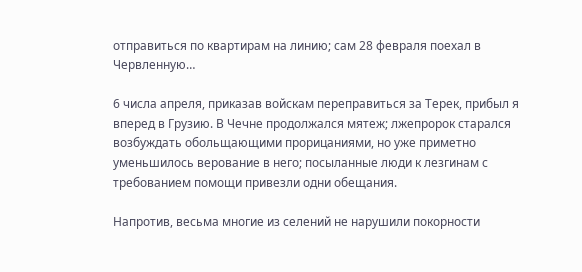отправиться по квартирам на линию; сам 28 февраля поехал в Червленную…

6 числа апреля, приказав войскам переправиться за Терек, прибыл я вперед в Грузию. В Чечне продолжался мятеж; лжепророк старался возбуждать обольщающими прорицаниями, но уже приметно уменьшилось верование в него; посыланные люди к лезгинам с требованием помощи привезли одни обещания.

Напротив, весьма многие из селений не нарушили покорности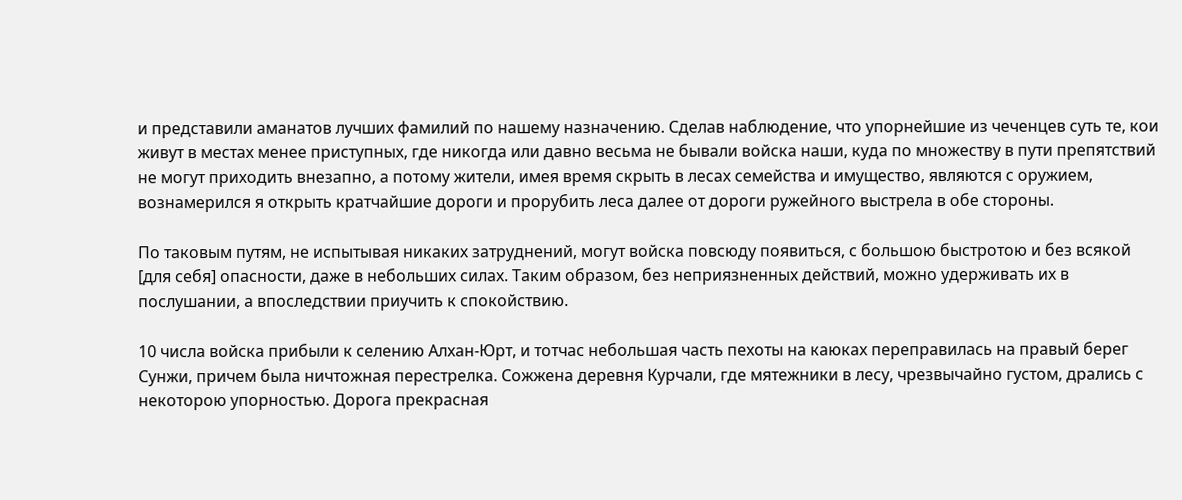и представили аманатов лучших фамилий по нашему назначению. Сделав наблюдение, что упорнейшие из чеченцев суть те, кои живут в местах менее приступных, где никогда или давно весьма не бывали войска наши, куда по множеству в пути препятствий не могут приходить внезапно, а потому жители, имея время скрыть в лесах семейства и имущество, являются с оружием, вознамерился я открыть кратчайшие дороги и прорубить леса далее от дороги ружейного выстрела в обе стороны.

По таковым путям, не испытывая никаких затруднений, могут войска повсюду появиться, с большою быстротою и без всякой [для себя] опасности, даже в небольших силах. Таким образом, без неприязненных действий, можно удерживать их в послушании, а впоследствии приучить к спокойствию.

10 числа войска прибыли к селению Алхан-Юрт, и тотчас небольшая часть пехоты на каюках переправилась на правый берег Сунжи, причем была ничтожная перестрелка. Сожжена деревня Курчали, где мятежники в лесу, чрезвычайно густом, дрались с некоторою упорностью. Дорога прекрасная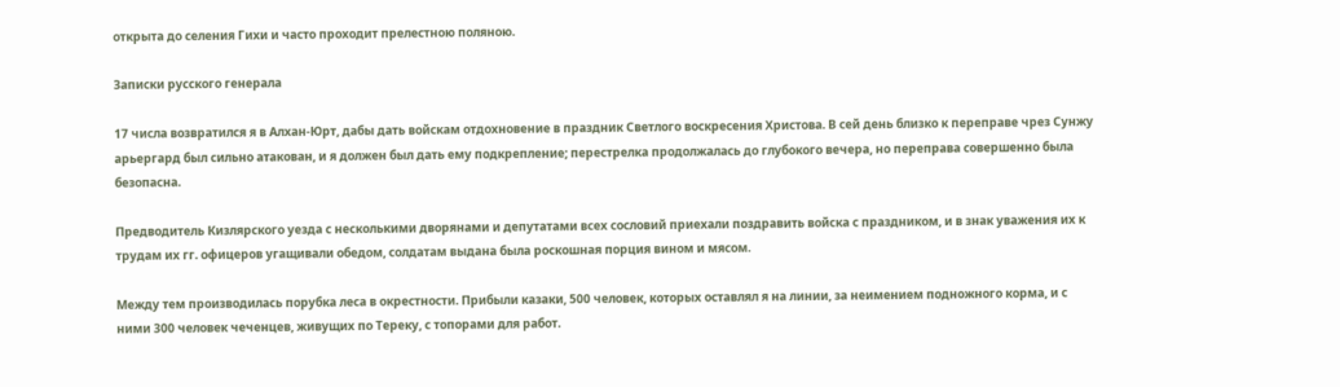открыта до селения Гихи и часто проходит прелестною поляною.

Записки русского генерала

17 числа возвратился я в Алхан-Юрт, дабы дать войскам отдохновение в праздник Светлого воскресения Христова. В сей день близко к переправе чрез Сунжу арьергард был сильно атакован, и я должен был дать ему подкрепление; перестрелка продолжалась до глубокого вечера, но переправа совершенно была безопасна.

Предводитель Кизлярского уезда с несколькими дворянами и депутатами всех сословий приехали поздравить войска с праздником, и в знак уважения их к трудам их гг. офицеров угащивали обедом, солдатам выдана была роскошная порция вином и мясом.

Между тем производилась порубка леса в окрестности. Прибыли казаки, 500 человек, которых оставлял я на линии, за неимением подножного корма, и с ними 300 человек чеченцев, живущих по Тереку, с топорами для работ.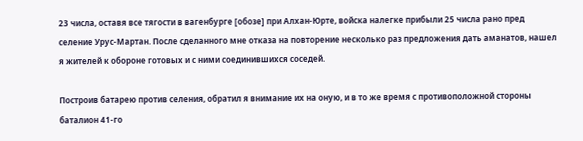23 числа, оставя все тягости в вагенбурге [обозе] при Алхан-Юрте, войска налегке прибыли 25 числа рано пред селение Урус-Мартан. После сделанного мне отказа на повторение несколько раз предложения дать аманатов, нашел я жителей к обороне готовых и с ними соединившихся соседей.

Построив батарею против селения, обратил я внимание их на оную, и в то же время с противоположной стороны баталион 41-го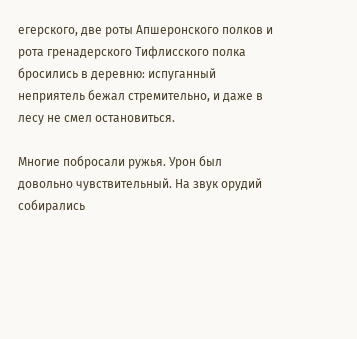егерского, две роты Апшеронского полков и рота гренадерского Тифлисского полка бросились в деревню: испуганный неприятель бежал стремительно, и даже в лесу не смел остановиться.

Многие побросали ружья. Урон был довольно чувствительный. На звук орудий собирались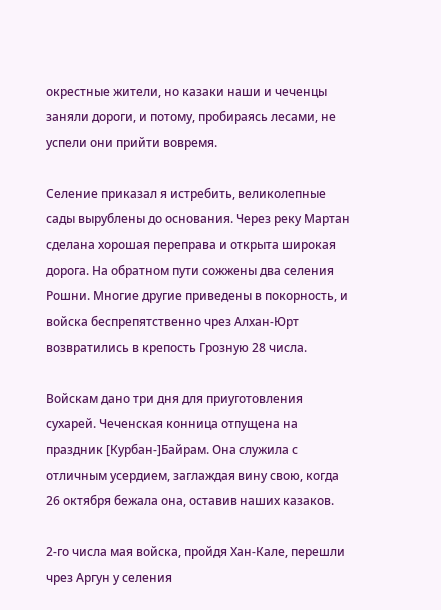окрестные жители, но казаки наши и чеченцы заняли дороги, и потому, пробираясь лесами, не успели они прийти вовремя.

Селение приказал я истребить, великолепные сады вырублены до основания. Через реку Мартан сделана хорошая переправа и открыта широкая дорога. На обратном пути сожжены два селения Рошни. Многие другие приведены в покорность, и войска беспрепятственно чрез Алхан-Юрт возвратились в крепость Грозную 28 числа.

Войскам дано три дня для приуготовления сухарей. Чеченская конница отпущена на праздник [Курбан-]Байрам. Она служила с отличным усердием, заглаждая вину свою, когда 26 октября бежала она, оставив наших казаков.

2-го числа мая войска, пройдя Хан-Кале, перешли чрез Аргун у селения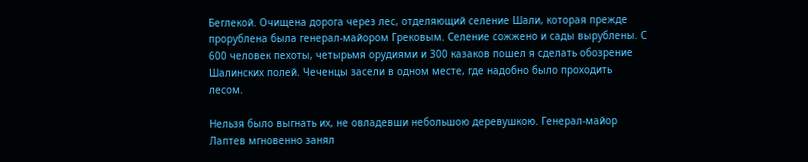Беглекой. Очищена дорога через лес, отделяющий селение Шали, которая прежде прорублена была генерал-майором Грековым. Селение сожжено и сады вырублены. С 600 человек пехоты, четырьмя орудиями и 300 казаков пошел я сделать обозрение Шалинских полей. Чеченцы засели в одном месте, где надобно было проходить лесом.

Нельзя было выгнать их, не овладевши небольшою деревушкою. Генерал-майор Лаптев мгновенно занял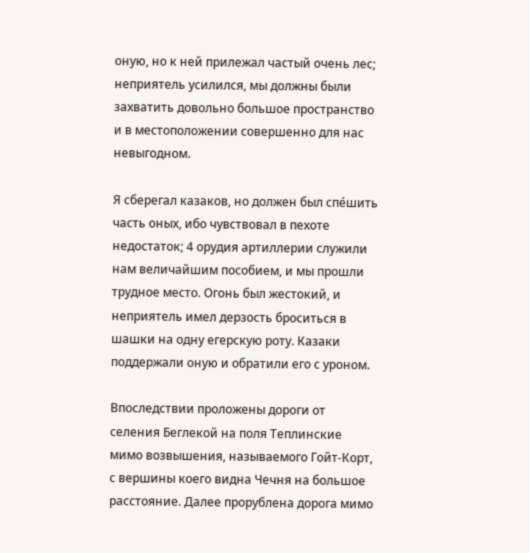оную, но к ней прилежал частый очень лес; неприятель усилился, мы должны были захватить довольно большое пространство и в местоположении совершенно для нас невыгодном.

Я сберегал казаков, но должен был спе́шить часть оных, ибо чувствовал в пехоте недостаток; 4 орудия артиллерии служили нам величайшим пособием, и мы прошли трудное место. Огонь был жестокий, и неприятель имел дерзость броситься в шашки на одну егерскую роту. Казаки поддержали оную и обратили его с уроном.

Впоследствии проложены дороги от селения Беглекой на поля Теплинские мимо возвышения, называемого Гойт-Корт, с вершины коего видна Чечня на большое расстояние. Далее прорублена дорога мимо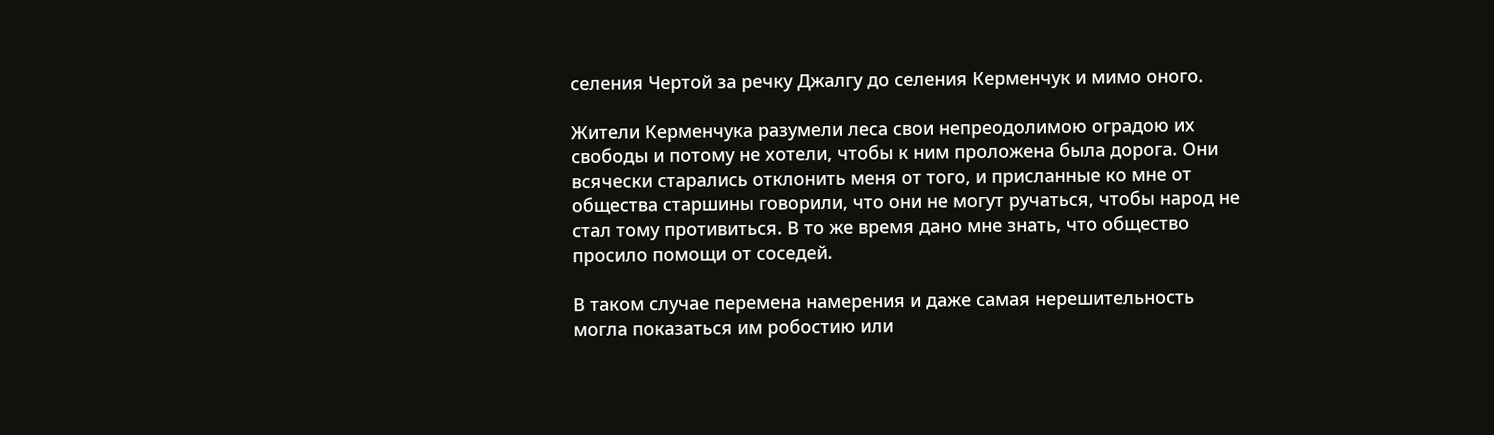селения Чертой за речку Джалгу до селения Керменчук и мимо оного.

Жители Керменчука разумели леса свои непреодолимою оградою их свободы и потому не хотели, чтобы к ним проложена была дорога. Они всячески старались отклонить меня от того, и присланные ко мне от общества старшины говорили, что они не могут ручаться, чтобы народ не стал тому противиться. В то же время дано мне знать, что общество просило помощи от соседей.

В таком случае перемена намерения и даже самая нерешительность могла показаться им робостию или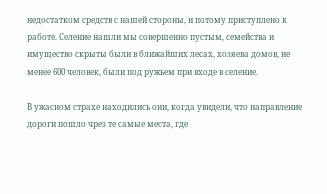недостатком средств с нашей стороны, и потому приступлено к работе. Селение нашли мы совершенно пустым, семейства и имущество скрыты были в ближайших лесах, хозяева домов, не менее 600 человек, были под ружьем при входе в селение.

В ужасном страхе находились они, когда увидели, что направление дороги пошло чрез те самые места, где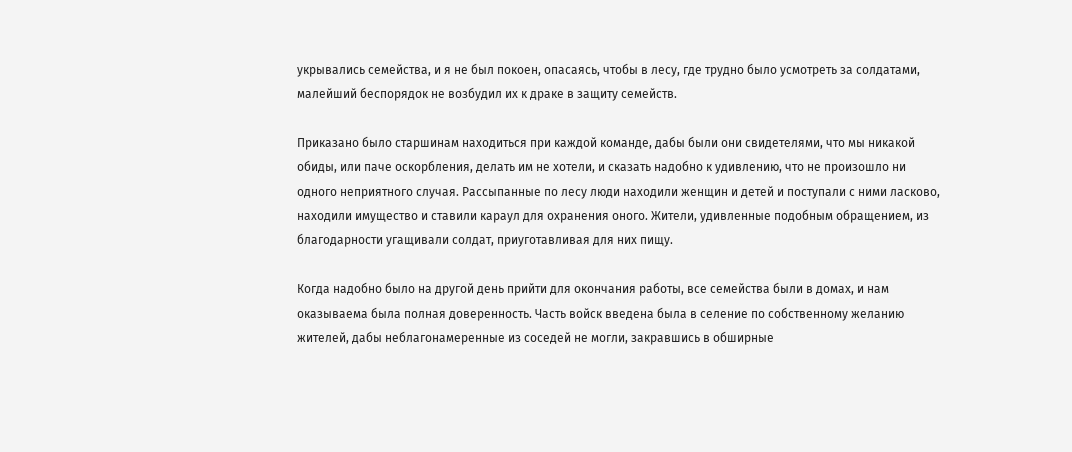укрывались семейства, и я не был покоен, опасаясь, чтобы в лесу, где трудно было усмотреть за солдатами, малейший беспорядок не возбудил их к драке в защиту семейств.

Приказано было старшинам находиться при каждой команде, дабы были они свидетелями, что мы никакой обиды, или паче оскорбления, делать им не хотели, и сказать надобно к удивлению, что не произошло ни одного неприятного случая. Рассыпанные по лесу люди находили женщин и детей и поступали с ними ласково, находили имущество и ставили караул для охранения оного. Жители, удивленные подобным обращением, из благодарности угащивали солдат, приуготавливая для них пищу.

Когда надобно было на другой день прийти для окончания работы, все семейства были в домах, и нам оказываема была полная доверенность. Часть войск введена была в селение по собственному желанию жителей, дабы неблагонамеренные из соседей не могли, закравшись в обширные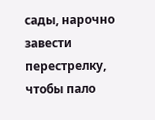сады, нарочно завести перестрелку, чтобы пало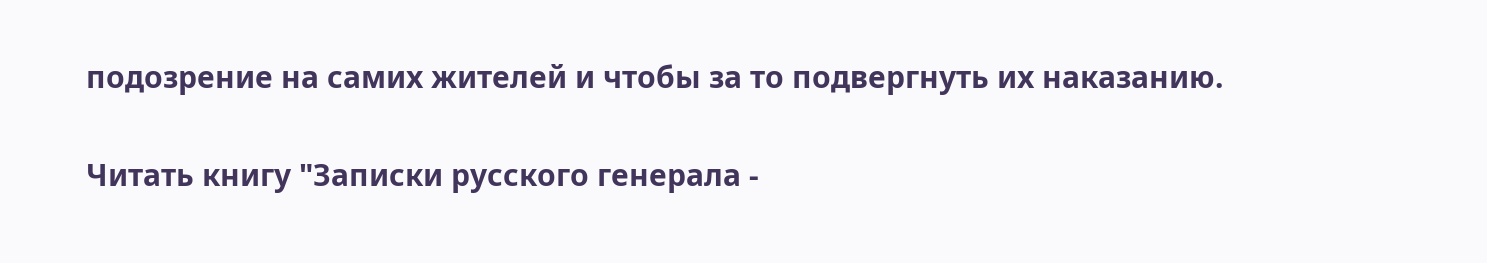подозрение на самих жителей и чтобы за то подвергнуть их наказанию.

Читать книгу "Записки русского генерала -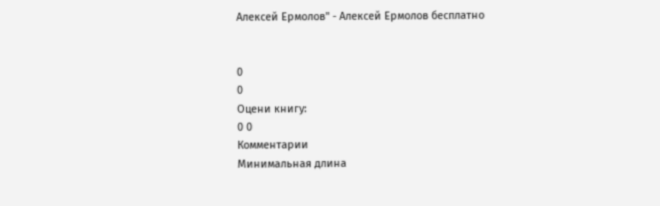Алексей Ермолов" - Алексей Ермолов бесплатно


0
0
Оцени книгу:
0 0
Комментарии
Минимальная длина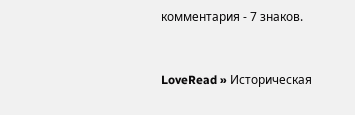комментария - 7 знаков.


LoveRead » Историческая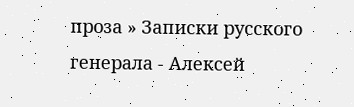проза » Записки русского генерала - Алексей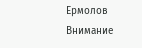Ермолов
Внимание